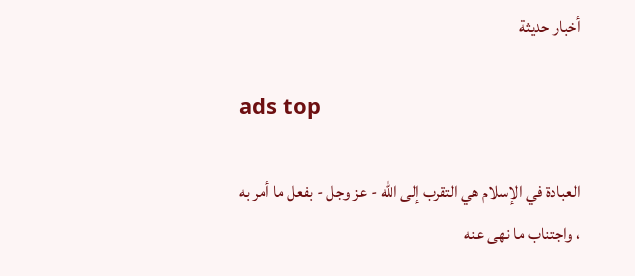أخبار حديثة

ads top

العبادة في الإسلام هي التقرب إلى الله - عز وجل - بفعل ما أمر به ، واجتناب ما نهى عنه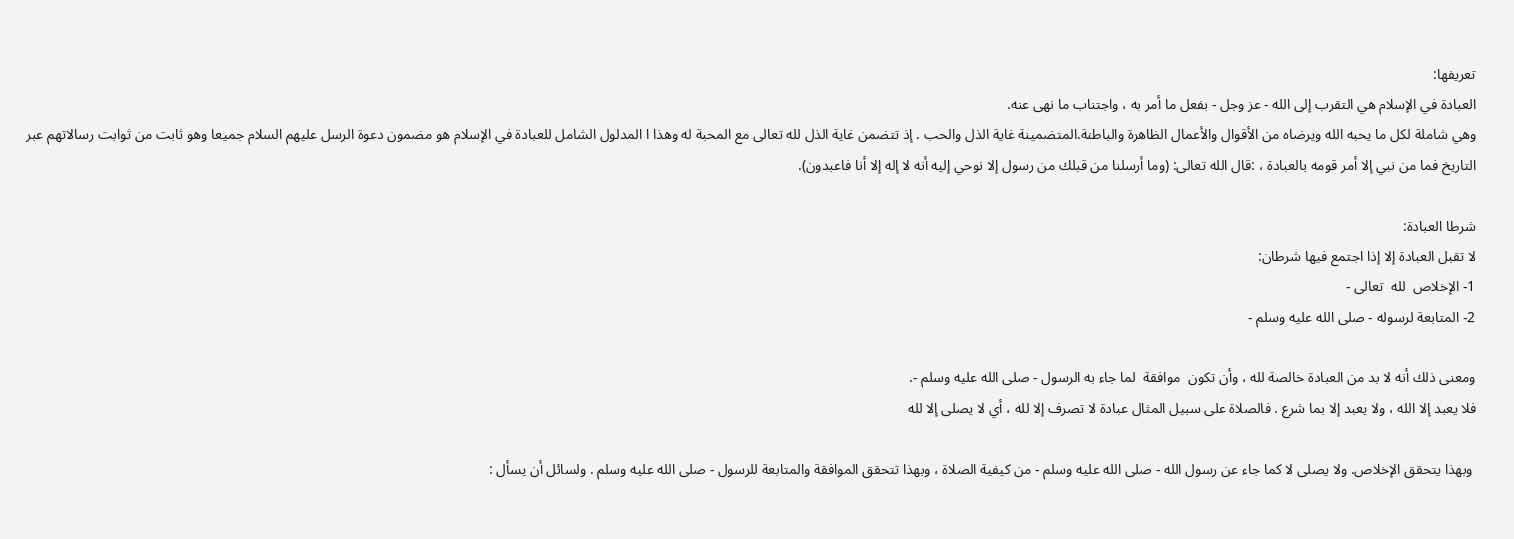تعريفها:
العبادة في الإسلام هي التقرب إلى الله - عز وجل - بفعل ما أمر به ، واجتناب ما نهى عنه.
وهي شاملة لكل ما يحبه الله ويرضاه من الأقوال والأعمال الظاهرة والباطنة.المتضمينة غاية الذل والحب . إذ تتضمن غاية الذل لله تعالى مع المحبة له وهذا ا المدلول الشامل للعبادة في الإسلام هو مضمون دعوة الرسل عليهم السلام جميعا وهو ثابت من ثوابت رسالاتهم عبر التاريخ فما من نبي إلا أمر قومه بالعبادة ، :قال الله تعالى: (وما أرسلنا من قبلك من رسول إلا نوحي إليه أنه لا إله إلا أنا فاعبدون).

شرطا العبادة:
لا تقبل العبادة إلا إذا اجتمع فيها شرطان:
1- الإخلاص  لله  تعالى -
2- المتابعة لرسوله - صلى الله عليه وسلم -

ومعنى ذلك أنه لا بد من العبادة خالصة لله ، وأن تكون  موافقة  لما جاء به الرسول - صلى الله عليه وسلم -.
فلا يعبد إلا الله ، ولا يعبد إلا بما شرع . فالصلاة على سبيل المثال عبادة لا تصرف إلا لله ، أي لا يصلى إلا لله

 وبهذا يتحقق الإخلاص. ولا يصلى لا كما جاء عن رسول الله - صلى الله عليه وسلم - من كيفية الصلاة ، وبهذا تتحقق الموافقة والمتابعة للرسول - صلى الله عليه وسلم . ولسائل أن يسأل :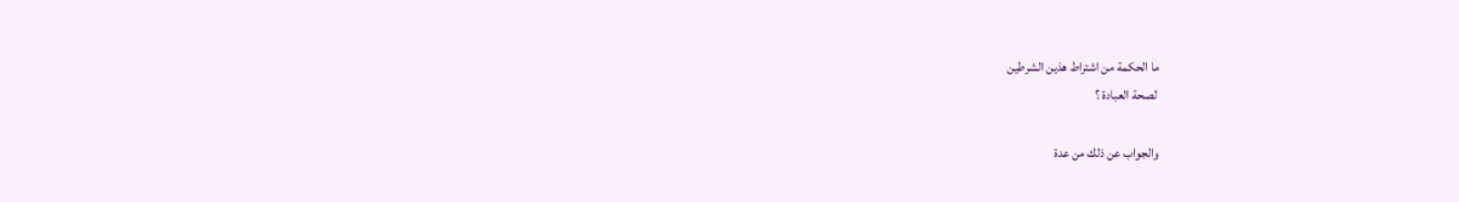ما الحكمة من اشتراط هذين الشرطين
 لصحة العبادة ؟

والجواب عن ذلك من عدة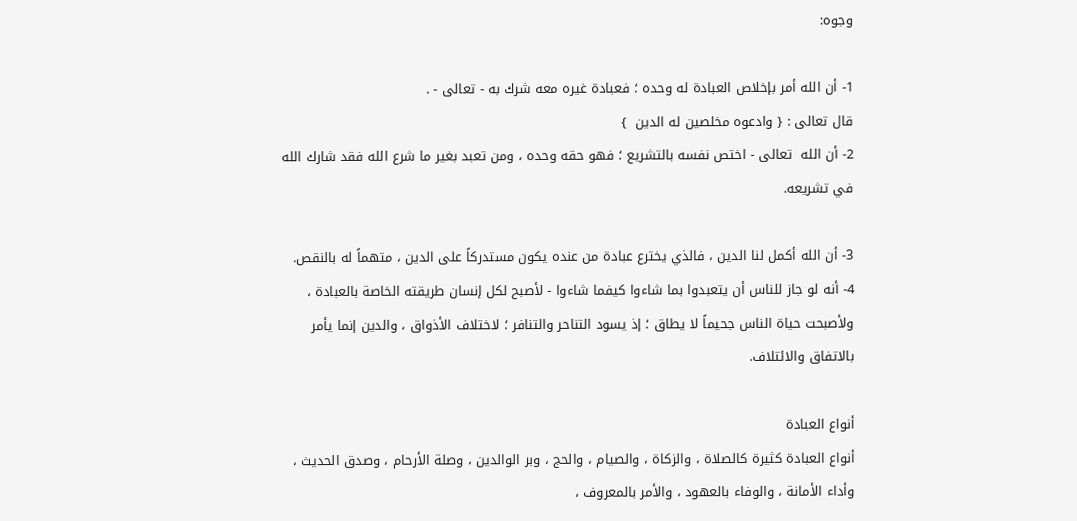وجوه:

1- أن الله أمر بإخلاص العبادة له وحده ؛ فعبادة غيره معه شرك به - تعالى - .
قال تعالى : { وادعوه مخلصين له الدين  }
2- أن الله  تعالى - اختص نفسه بالتشريع ؛ فهو حقه وحده ، ومن تعبد بغير ما شرع الله فقد شارك الله في تشريعه.

3- أن الله أكمل لنا الدين ، فالذي يخترع عبادة من عنده يكون مستدركاً على الدين ، متهماً له بالنقص.
4- أنه لو جاز للناس أن يتعبدوا بما شاءوا كيفما شاءوا - لأصبح لكل إنسان طريقته الخاصة بالعبادة ، ولأصبحت حياة الناس جحيماً لا يطاق ؛ إذ يسود التناحر والتنافر ؛ لاختلاف الأذواق ، والدين إنما يأمر بالاتفاق والائتلاف.

أنواع العبادة
أنواع العبادة كثيرة كالصلاة ، والزكاة ، والصيام ، والحج ، وبر الوالدين ، وصلة الأرحام ، وصدق الحديث ، وأداء الأمانة ، والوفاء بالعهود ، والأمر بالمعروف ،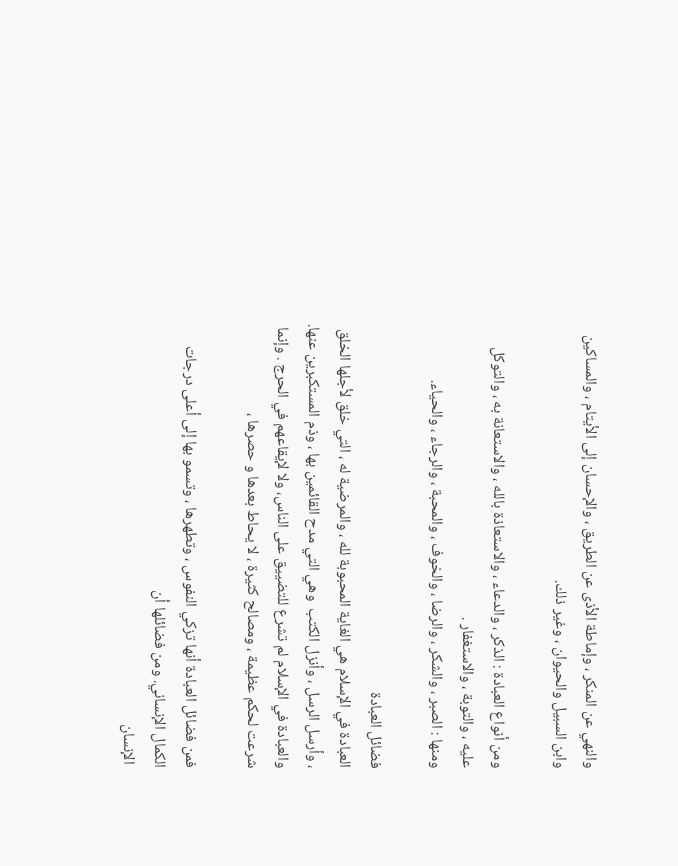والنهي عن المنكر ، وإماطة الأذى عن الطريق ، والإحسان إلى الأيتام ، والمساكين وابن السبيل والحيوان ، وغير ذلك.

ومن أنواع العبادة : الذكر ، والدعاء ، والاستعاذة بالله ، والاستعانة به ، والتوكل عليه ، والتوبة ، والاستغفار .
ومنها : الصبر ، والشكر ، والرضا ، والخوف ، والمحبة ، والرجاء ، والحياء.

فضائل العبادة
العبادة في الإسلام هي الغاية المحبوبة لله ، والمرضية له ، التي خلق لأجلها الخلق ، وأرسل الرسل ، وأنزل الكتب  وهي التي مدح القائمين بها ، وذم المستكبرين عنها.
والعبادة في الإسلام لم تشرع للتضييق على الناس، ولا لإيقاعهم في الحرج . وإنما شرعت لحكم عظيمة ، ومصالح كثيرة ، لا يحاط بعدها و حصرها ،

فمن فضائل العبادة أنها تزكي النفوس ، وتطهرها ، وتسمو بها إلى أعلى درجات الكمال الإنساني. ومن فضائلها أن
 الإنسان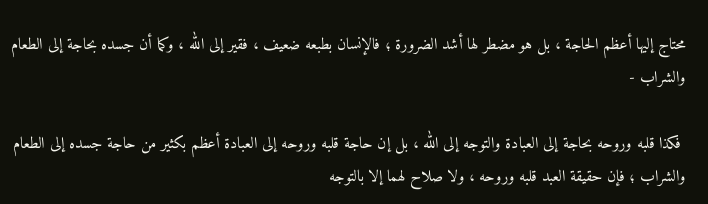محتاج إليها أعظم الحاجة ، بل هو مضطر لها أشد الضرورة ؛ فالإنسان بطبعه ضعيف ، فقير إلى الله ، وكما أن جسده بحاجة إلى الطعام والشراب -

 فكذا قلبه وروحه بحاجة إلى العبادة والتوجه إلى الله ، بل إن حاجة قلبه وروحه إلى العبادة أعظم بكثير من حاجة جسده إلى الطعام والشراب ؛ فإن حقيقة العبد قلبه وروحه ، ولا صلاح لهما إلا بالتوجه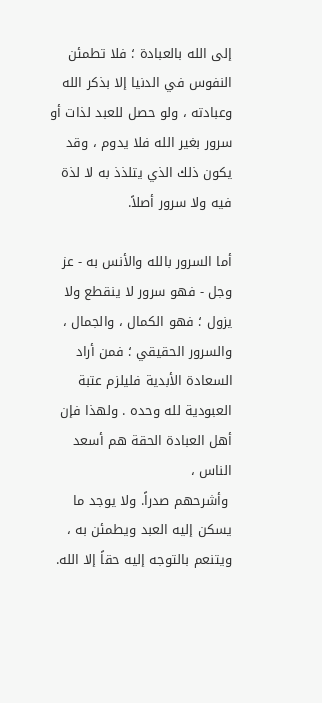إلى الله بالعبادة ؛ فلا تطمئن النفوس في الدنيا إلا بذكر الله وعبادته ، ولو حصل للعبد لذات أو سرور بغير الله فلا يدوم ، وقد يكون ذلك الذي يتلذذ به لا لذة فيه ولا سرور أصلاً.

أما السرور بالله والأنس به - عز وجل - فهو سرور لا ينقطع ولا يزول ؛ فهو الكمال ، والجمال ، والسرور الحقيقي ؛ فمن أراد السعادة الأبدية فليلزم عتبة العبودية لله وحده . ولهذا فإن أهل العبادة الحقة هم أسعد الناس ،
 وأشرحهم صدراً. ولا يوجد ما يسكن إليه العبد ويطمئن به ، ويتنعم بالتوجه إليه حقاً إلا الله.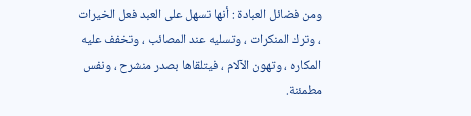ومن فضائل العبادة : أنها تسهل على العبد فعل الخيرات ، وترك المنكرات ، وتسليه عند المصائب ، وتخفف عليه المكاره ، وتهون الآلام ، فيتلقاها بصدر منشرح ، ونفس مطمئنة.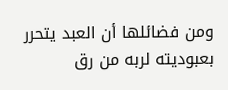ومن فضائلها أن العبد يتحرر بعبوديته لربه من رق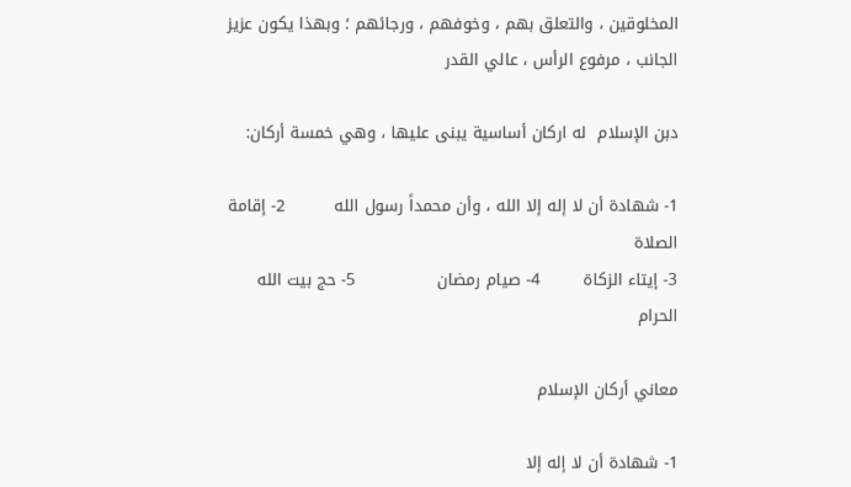المخلوقين ، والتعلق بهم ، وخوفهم ، ورجائهم ؛ وبهذا يكون عزيز الجانب ، مرفوع الرأس ، عالي القدر

دبن الإسلام  له اركان أساسية يبنى عليها ، وهي خمسة أركان:

1- شهادة أن لا إله إلا الله ، وأن محمداً رسول الله         2- إقامة  الصلاة
3- إيتاء الزكاة        4- صيام رمضان               5- حج بيت الله الحرام

معاني أركان الإسلام

1- شهادة أن لا إله إلا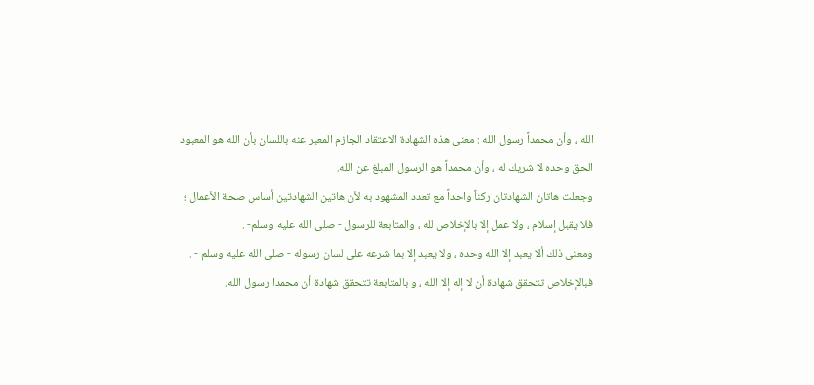الله ، وأن محمداً رسول الله : معنى هذه الشهادة الاعتقاد الجازم المعبر عنه باللسان بأن الله هو المعبود الحق وحده لا شريك له ، وأن محمداً هو الرسول المبلغ عن الله.
وجعلت هاتان الشهادتان ركناً واحداً مع تعدد المشهود به لأن هاتين الشهادتين أساس صحة الأعمال ؛ فلا يقبل إسلام ، ولا عمل إلا بالإخلاص لله ، والمتابعة للرسول - صلى الله عليه وسلم- .
ومعنى ذلك ألا يعبد إلا الله وحده ، ولا يعبد إلا بما شرعه على لسان رسوله - صلى الله عليه وسلم - .
فبالإخلاص تتحقق شهادة أن لا إله إلا الله ، و بالمتابعة تتحقق شهادة أن محمدا رسول الله.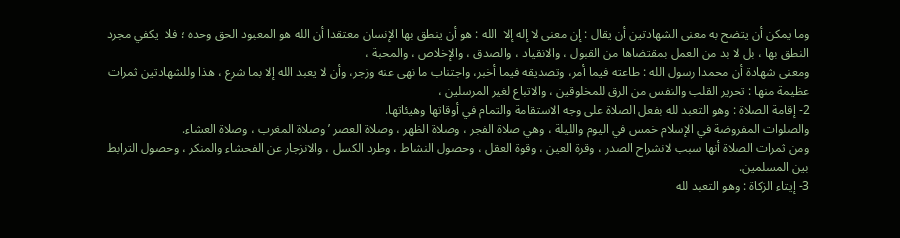وما يمكن أن يتضح به معنى الشهادتين أن يقال : إن معنى لا إله إلا  الله : هو أن ينطق بها الإنسان معتقدا أن الله هو المعبود الحق وحده ؛ فلا  يكفي مجرد النطق بها ، بل لا بد من العمل بمقتضاها من القبول ، والانقياد ، والصدق ، والإخلاص ، والمحبة ،
ومعنى شهادة أن محمدا رسول الله : طاعته فيما أمر، وتصديقه فيما أخبر، واجتناب ما نهى عنه وزجر، وأن لا يعبد الله إلا بما شرع ، هذا وللشهادتين ثمرات عظيمة منها : تحرير القلب والنفس من الرق للمخلوقين ، والاتباع لغير المرسلين ،
2- إقامة الصلاة : وهو التعبد لله بفعل الصلاة على وجه الاستقامة والتمام في أوقاتها وهيئاتها.
والصلوات المفروضة في الإسلام خمس في اليوم والليلة ، وهي صلاة الفجر ، وصلاة الظهر ، وصلاة العصر ’ وصلاة المغرب ، وصلاة العشاء.
ومن ثمرات الصلاة أنها سبب لانشراح الصدر ، وقرة العين ، وقوة العقل ، وحصول النشاط ، وطرد الكسل ، والانزجار عن الفحشاء والمنكر ، وحصول الترابط بين المسلمين.
3- إيتاء الزكاة : وهو التعبد لله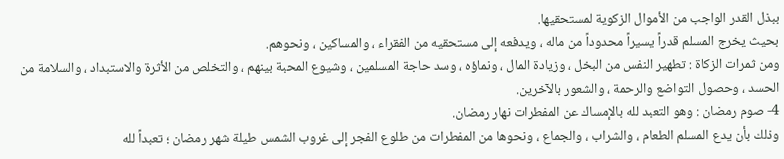ببذل القدر الواجب من الأموال الزكوية لمستحقيها.
بحيث يخرج المسلم قدراً يسيراً محدوداً من ماله ، ويدفعه إلى مستحقيه من الفقراء ، والمساكين ، ونحوهم.
ومن ثمرات الزكاة : تطهير النفس من البخل ، وزيادة المال ، ونماؤه ، وسد حاجة المسلمين ، وشيوع المحبة بينهم ، والتخلص من الأثرة والاستبداد ، والسلامة من الحسد ، وحصول التواضع والرحمة ، والشعور بالآخرين.
4- صوم رمضان : وهو التعبد لله بالإمساك عن المفطرات نهار رمضان.
وذلك بأن يدع المسلم الطعام ، والشراب ، والجماع ، ونحوها من المفطرات من طلوع الفجر إلى غروب الشمس طيلة شهر رمضان ؛ تعبداً لله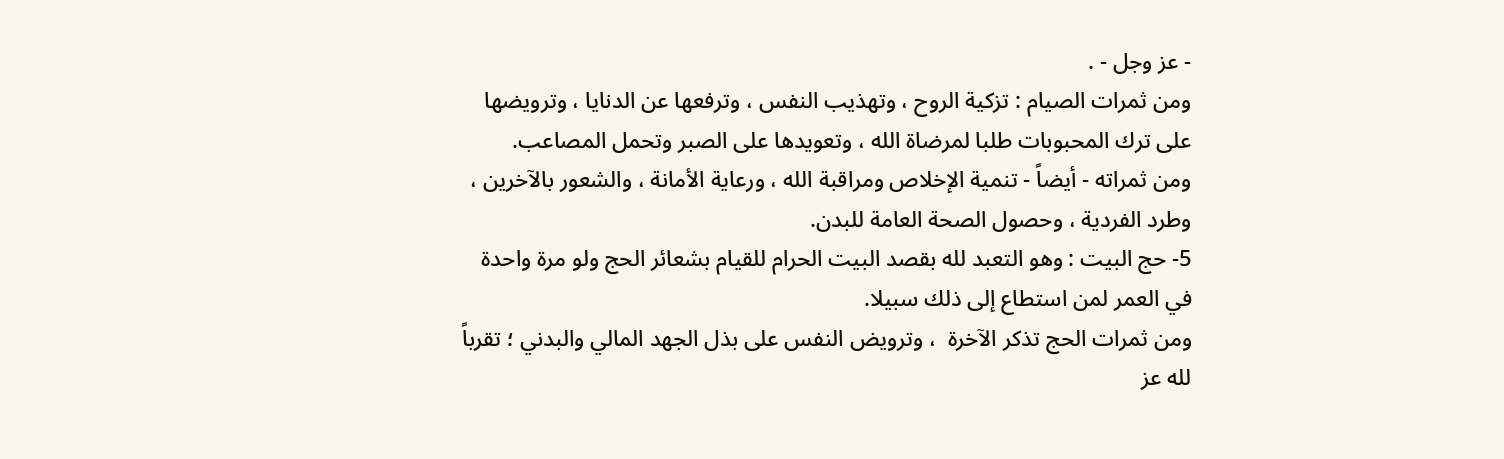- عز وجل - .
ومن ثمرات الصيام : تزكية الروح ، وتهذيب النفس ، وترفعها عن الدنايا ، وترويضها على ترك المحبوبات طلبا لمرضاة الله ، وتعويدها على الصبر وتحمل المصاعب.
ومن ثمراته - أيضاً - تنمية الإخلاص ومراقبة الله ، ورعاية الأمانة ، والشعور بالآخرين ، وطرد الفردية ، وحصول الصحة العامة للبدن.
5- حج البيت : وهو التعبد لله بقصد البيت الحرام للقيام بشعائر الحج ولو مرة واحدة في العمر لمن استطاع إلى ذلك سبيلا.
ومن ثمرات الحج تذكر الآخرة  ، وترويض النفس على بذل الجهد المالي والبدني ؛ تقرباً لله عز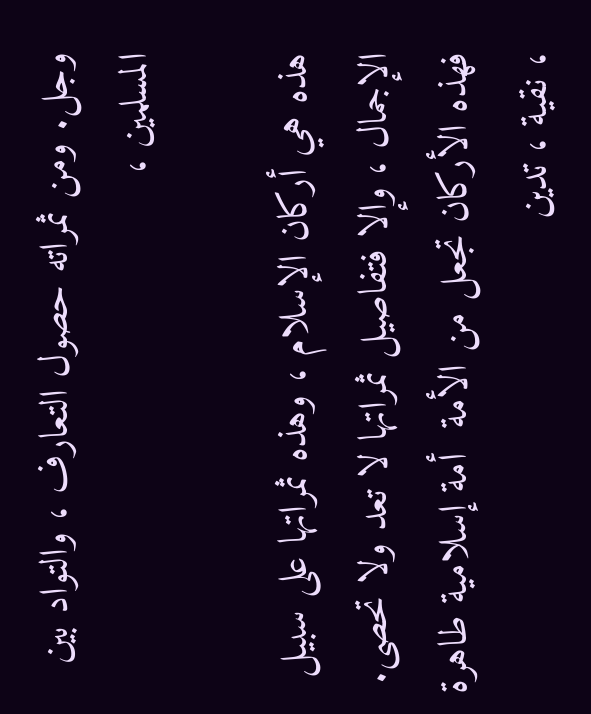وجل. ومن ثمراته حصول التعارف ، والتواد بين المسلمين ،

هذه هي أركان الإسلام ، وهذه ثمراتها على سبيل الإجمال ، وإلا فتفاصيل ثمراتها لا تعد ولا تحصى.
فهذه الأركان تجعل من الأمة  أمة إسلامية طاهرة ، نقية ، تدين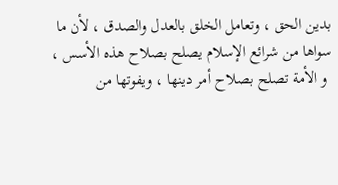بدين الحق ، وتعامل الخلق بالعدل والصدق ، لأن ما سواها من شرائع الإسلام يصلح بصلاح هذه الأسس ،
 و الأمة تصلح بصلاح أمر دينها ، ويفوتها من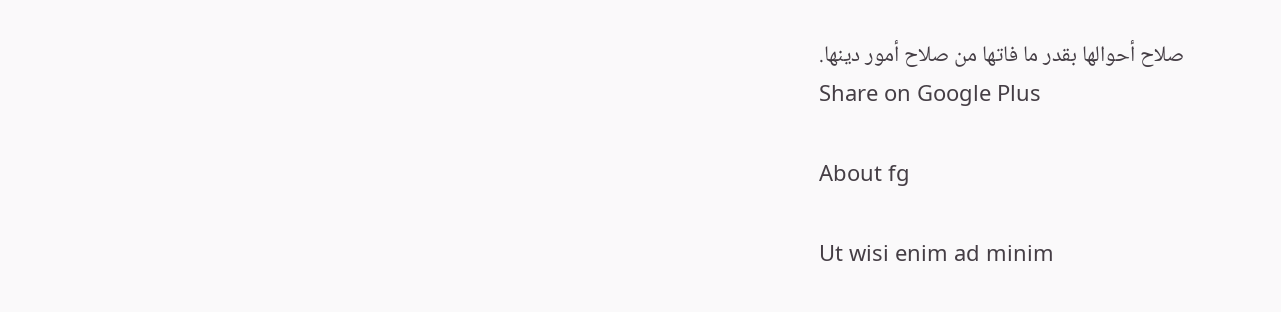صلاح أحوالها بقدر ما فاتها من صلاح أمور دينها.
Share on Google Plus

About fg

Ut wisi enim ad minim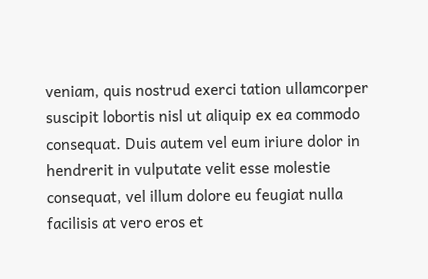veniam, quis nostrud exerci tation ullamcorper suscipit lobortis nisl ut aliquip ex ea commodo consequat. Duis autem vel eum iriure dolor in hendrerit in vulputate velit esse molestie consequat, vel illum dolore eu feugiat nulla facilisis at vero eros et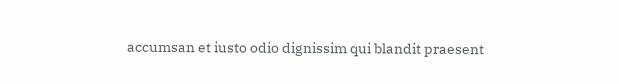accumsan et iusto odio dignissim qui blandit praesent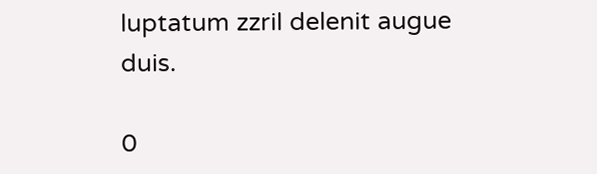luptatum zzril delenit augue duis.

0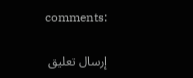comments:

إرسال تعليق